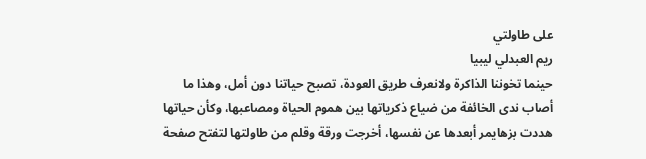على طاولتي
ريم العبدلي ليبيا
حينما تخوننا الذاكرة ولانعرف طريق العودة، تصبح حياتنا دون أمل، وهذا ما أصاب ندى الخائفة من ضياع ذكرياتها بين هموم الحياة ومصاعبها، وكأن حياتها هددت بزهايمر أبعدها عن نفسها، أخرجت ورقة وقلم من طاولتها لتفتح صفحة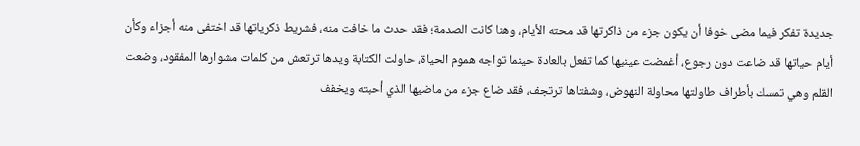جديدة تفكر فيما مضى خوفا أن يكون جزء من ذاكرتها قد محته الأيام، وهنا كانت الصدمة؛ فقد حدث ما خافت منه، فشريط ذكرياتها قد اختفى منه أجزاء وكأن أيام حياتها قد ضاعت دون رجوع، أغمضت عينيها كما تفعل بالعادة حينما تواجه هموم الحياة، حاولت الكتابة ويدها ترتعش من كلمات مشوارها المفقود، وضعت القلم وهي تمسك بأطراف طاولتها محاولة النهوض، وشفتاها ترتجف، فقد ضاع جزء من ماضيها الذي أحبته ويخفف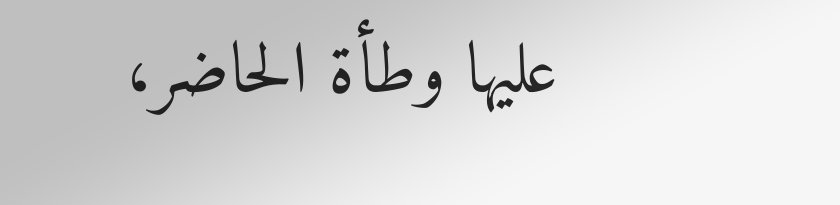عليها وطأة الحاضر،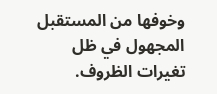وخوفها من المستقبل المجهول في ظل تغيرات الظروف.